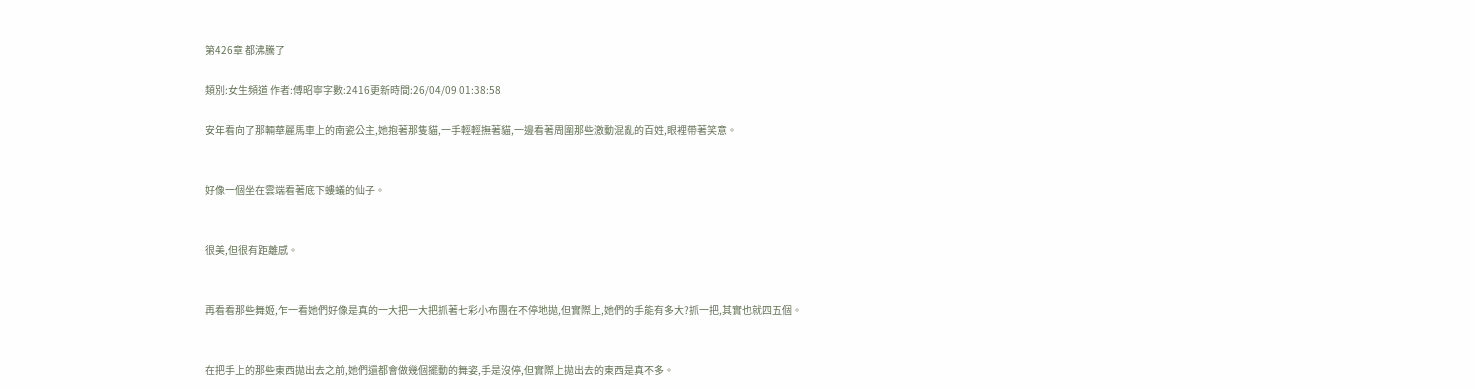第426章 都沸騰了

類別:女生頻道 作者:傅昭寧字數:2416更新時間:26/04/09 01:38:58

安年看向了那輛華麗馬車上的南瓷公主,她抱著那隻貓,一手輕輕撫著貓,一邊看著周圍那些激動混亂的百姓,眼裡帶著笑意。


好像一個坐在雲端看著底下螻蟻的仙子。


很美,但很有距離感。


再看看那些舞姬,乍一看她們好像是真的一大把一大把抓著七彩小布團在不停地拋,但實際上,她們的手能有多大?抓一把,其實也就四五個。


在把手上的那些東西拋出去之前,她們還都會做幾個擺動的舞姿,手是沒停,但實際上拋出去的東西是真不多。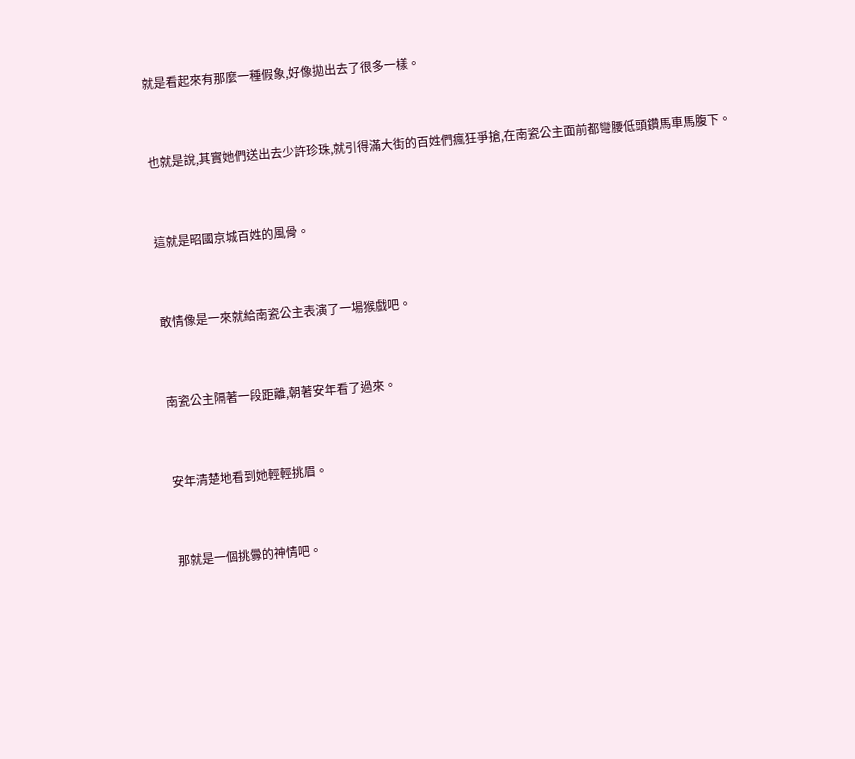就是看起來有那麼一種假象,好像拋出去了很多一樣。


也就是說,其實她們送出去少許珍珠,就引得滿大街的百姓們瘋狂爭搶,在南瓷公主面前都彎腰低頭鑽馬車馬腹下。


這就是昭國京城百姓的風骨。


敢情像是一來就給南瓷公主表演了一場猴戲吧。


南瓷公主隔著一段距離,朝著安年看了過來。


安年清楚地看到她輕輕挑眉。


那就是一個挑釁的神情吧。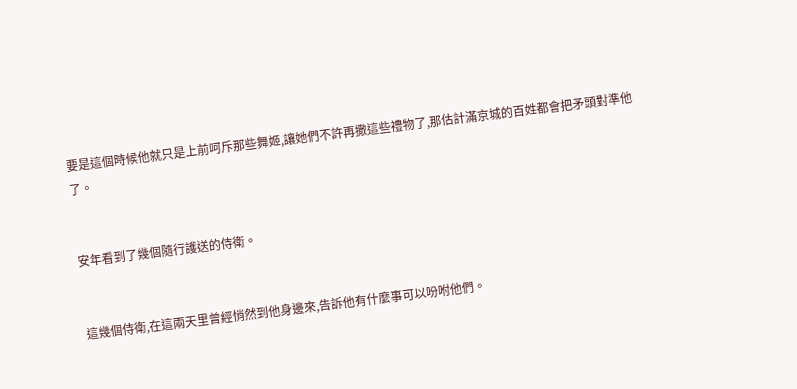要是這個時候他就只是上前呵斥那些舞姬,讓她們不許再撒這些禮物了,那估計滿京城的百姓都會把矛頭對準他了。


安年看到了幾個隨行護送的侍衛。


這幾個侍衛,在這兩天里曾經悄然到他身邊來,告訴他有什麼事可以吩咐他們。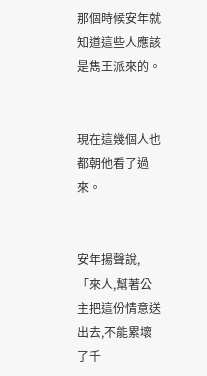那個時候安年就知道這些人應該是雋王派來的。


現在這幾個人也都朝他看了過來。


安年揚聲說,「來人,幫著公主把這份情意送出去,不能累壞了千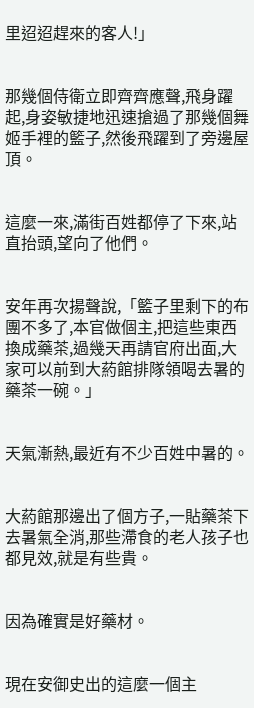里迢迢趕來的客人!」


那幾個侍衛立即齊齊應聲,飛身躍起,身姿敏捷地迅速搶過了那幾個舞姬手裡的籃子,然後飛躍到了旁邊屋頂。


這麼一來,滿街百姓都停了下來,站直抬頭,望向了他們。


安年再次揚聲說,「籃子里剩下的布團不多了,本官做個主,把這些東西換成藥茶,過幾天再請官府出面,大家可以前到大葯館排隊領喝去暑的藥茶一碗。」


天氣漸熱,最近有不少百姓中暑的。


大葯館那邊出了個方子,一貼藥茶下去暑氣全消,那些滯食的老人孩子也都見效,就是有些貴。


因為確實是好藥材。


現在安御史出的這麼一個主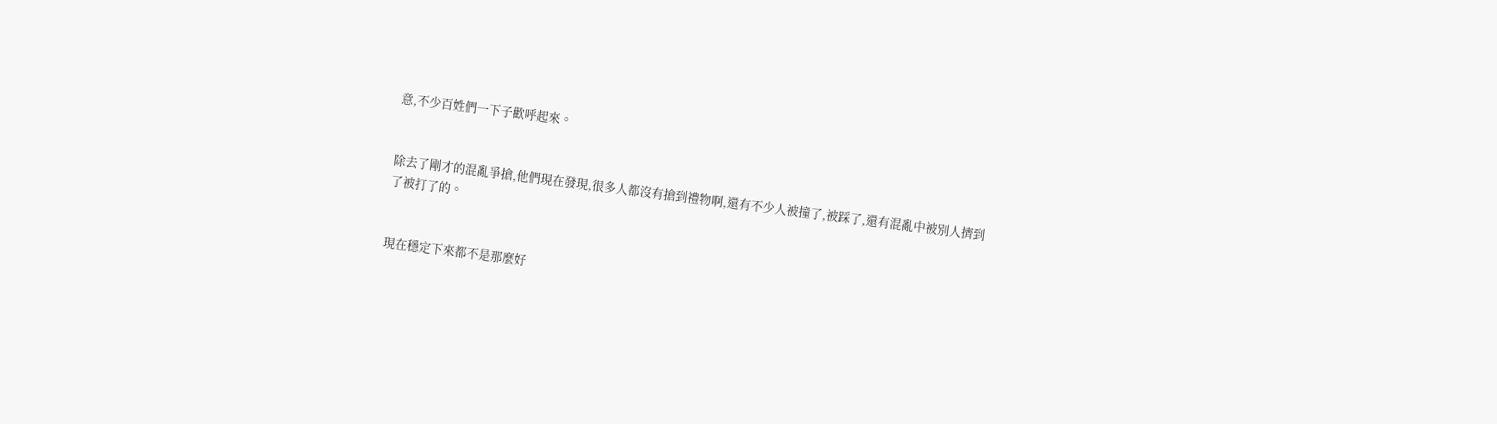意,不少百姓們一下子歡呼起來。


除去了剛才的混亂爭搶,他們現在發現,很多人都沒有搶到禮物啊,還有不少人被撞了,被踩了,還有混亂中被別人擠到了被打了的。


現在穩定下來都不是那麼好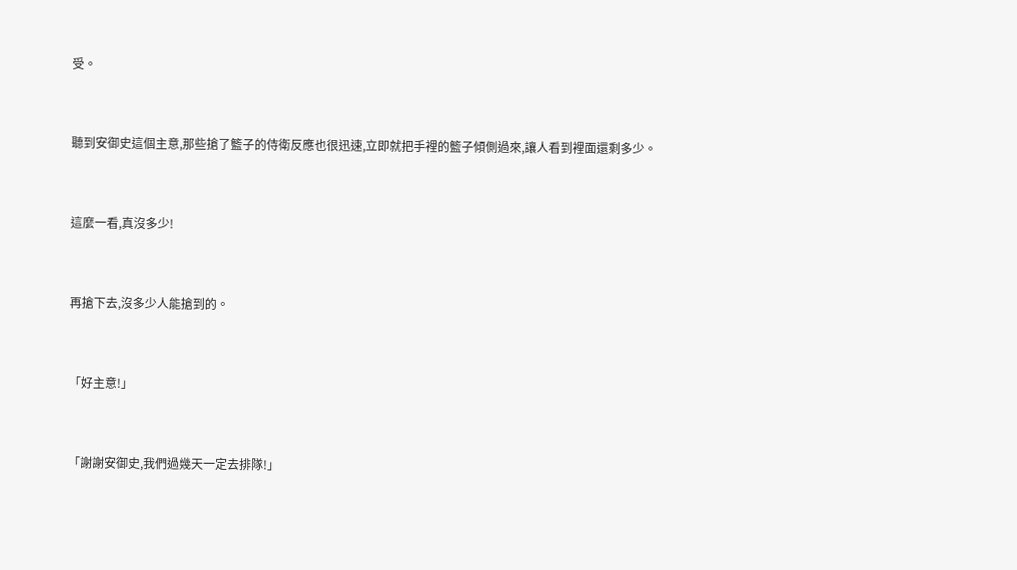受。


聽到安御史這個主意,那些搶了籃子的侍衛反應也很迅速,立即就把手裡的籃子傾側過來,讓人看到裡面還剩多少。


這麼一看,真沒多少!


再搶下去,沒多少人能搶到的。


「好主意!」


「謝謝安御史,我們過幾天一定去排隊!」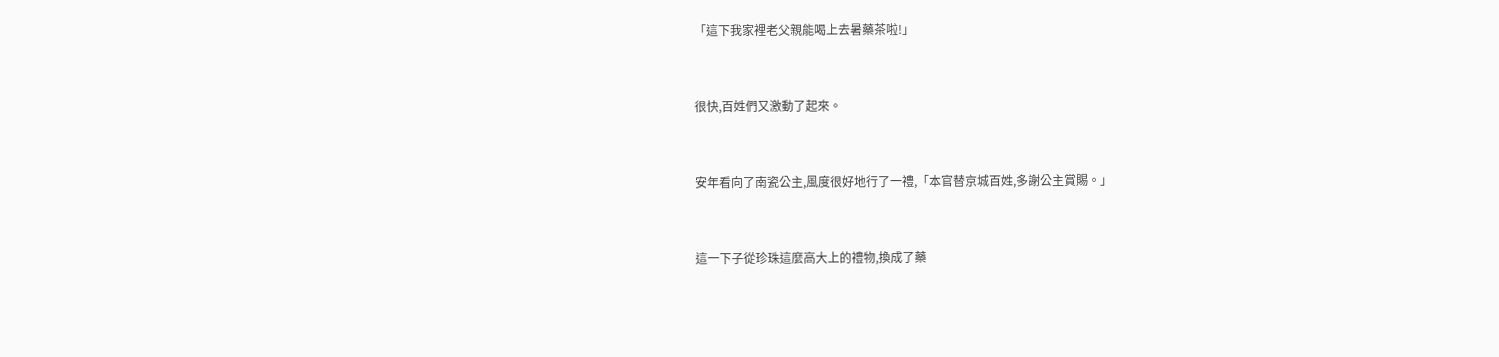「這下我家裡老父親能喝上去暑藥茶啦!」


很快,百姓們又激動了起來。


安年看向了南瓷公主,風度很好地行了一禮,「本官替京城百姓,多謝公主賞賜。」


這一下子從珍珠這麼高大上的禮物,換成了藥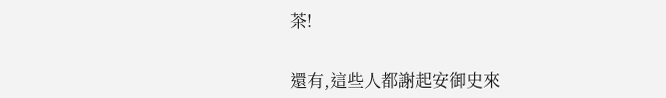茶!


還有,這些人都謝起安御史來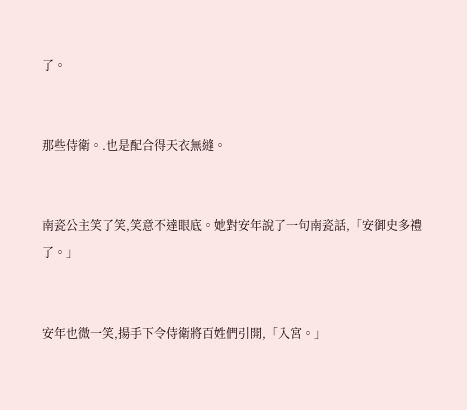了。


那些侍衛。.也是配合得天衣無縫。


南瓷公主笑了笑,笑意不達眼底。她對安年說了一句南瓷話,「安御史多禮了。」


安年也微一笑,揚手下令侍衛將百姓們引開,「入宮。」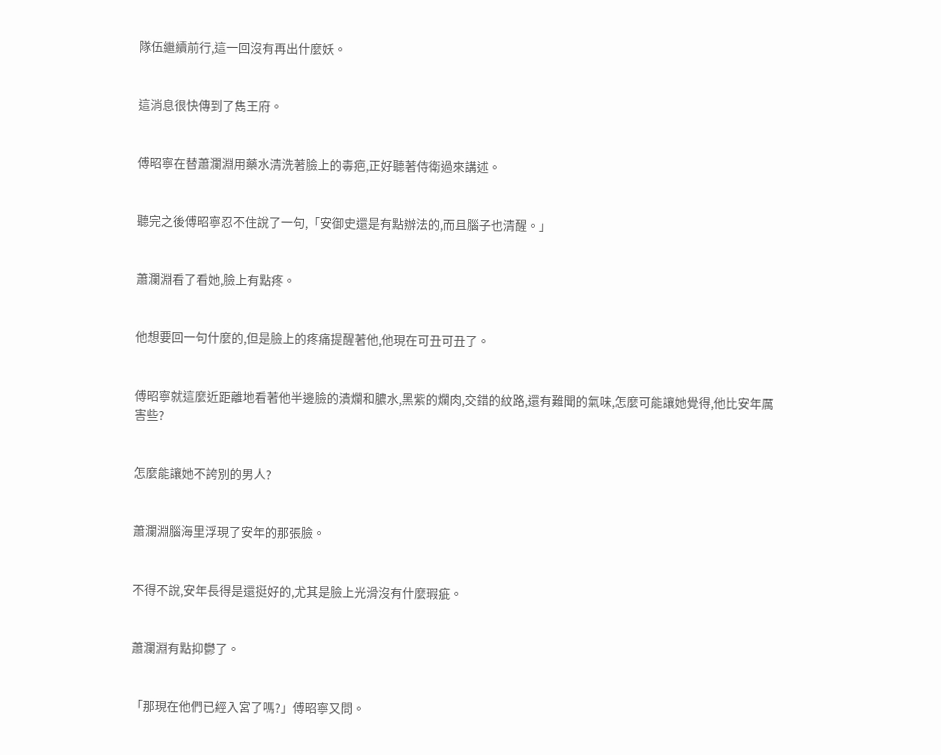隊伍繼續前行,這一回沒有再出什麼妖。


這消息很快傳到了雋王府。


傅昭寧在替蕭瀾淵用藥水清洗著臉上的毒疤,正好聽著侍衛過來講述。


聽完之後傅昭寧忍不住說了一句,「安御史還是有點辦法的,而且腦子也清醒。」


蕭瀾淵看了看她,臉上有點疼。


他想要回一句什麼的,但是臉上的疼痛提醒著他,他現在可丑可丑了。


傅昭寧就這麼近距離地看著他半邊臉的潰爛和膿水,黑紫的爛肉,交錯的紋路,還有難聞的氣味,怎麼可能讓她覺得,他比安年厲害些?


怎麼能讓她不誇別的男人?


蕭瀾淵腦海里浮現了安年的那張臉。


不得不說,安年長得是還挺好的,尤其是臉上光滑沒有什麼瑕疵。


蕭瀾淵有點抑鬱了。


「那現在他們已經入宮了嗎?」傅昭寧又問。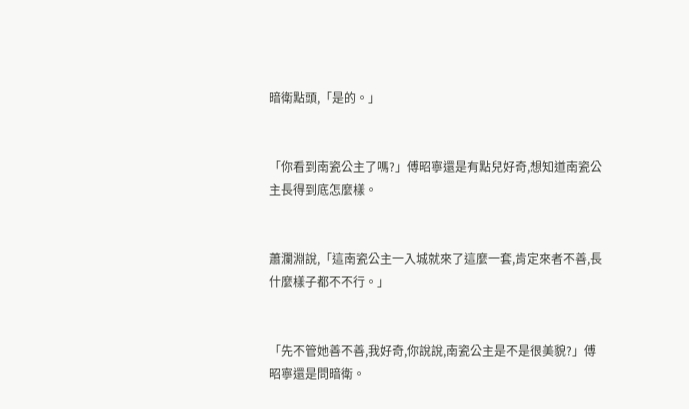暗衛點頭,「是的。」


「你看到南瓷公主了嗎?」傅昭寧還是有點兒好奇,想知道南瓷公主長得到底怎麼樣。


蕭瀾淵說,「這南瓷公主一入城就來了這麼一套,肯定來者不善,長什麼樣子都不不行。」


「先不管她善不善,我好奇,你說說,南瓷公主是不是很美貌?」傅昭寧還是問暗衛。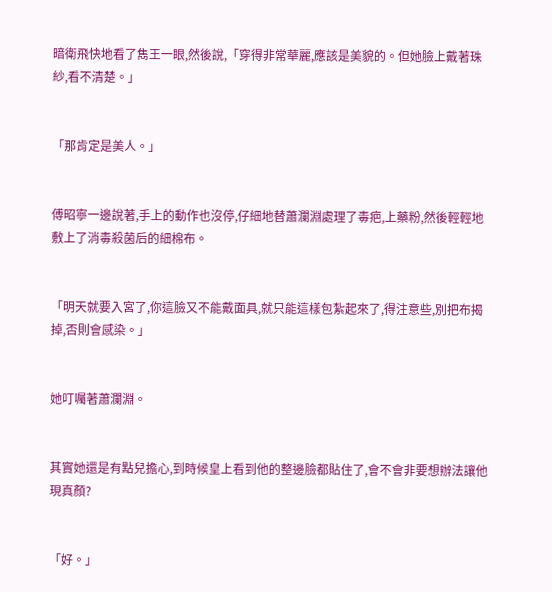暗衛飛快地看了雋王一眼,然後說,「穿得非常華麗,應該是美貌的。但她臉上戴著珠紗,看不清楚。」


「那肯定是美人。」


傅昭寧一邊說著,手上的動作也沒停,仔細地替蕭瀾淵處理了毒疤,上藥粉,然後輕輕地敷上了消毒殺菌后的細棉布。


「明天就要入宮了,你這臉又不能戴面具,就只能這樣包紮起來了,得注意些,別把布揭掉,否則會感染。」


她叮囑著蕭瀾淵。


其實她還是有點兒擔心,到時候皇上看到他的整邊臉都貼住了,會不會非要想辦法讓他現真顏?


「好。」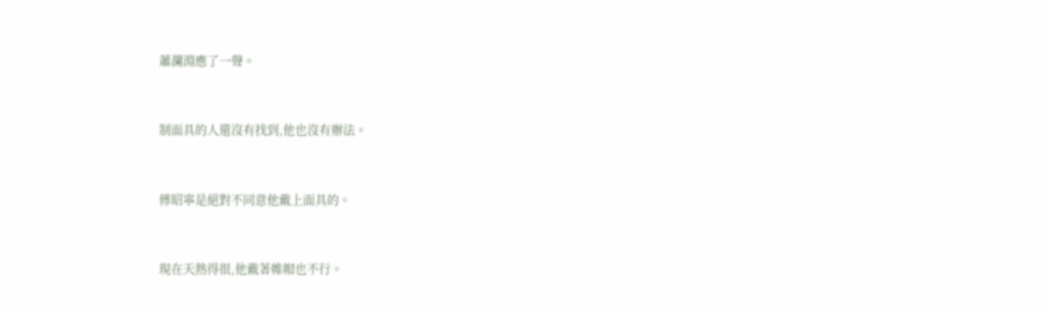蕭瀾淵應了一聲。


制面具的人還沒有找到,他也沒有辦法。


傅昭寧是絕對不同意他戴上面具的。


現在天熱得很,他戴著帷帽也不行。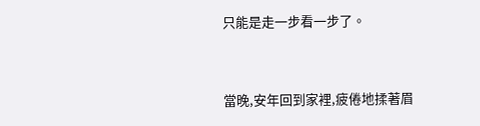只能是走一步看一步了。


當晚,安年回到家裡,疲倦地揉著眉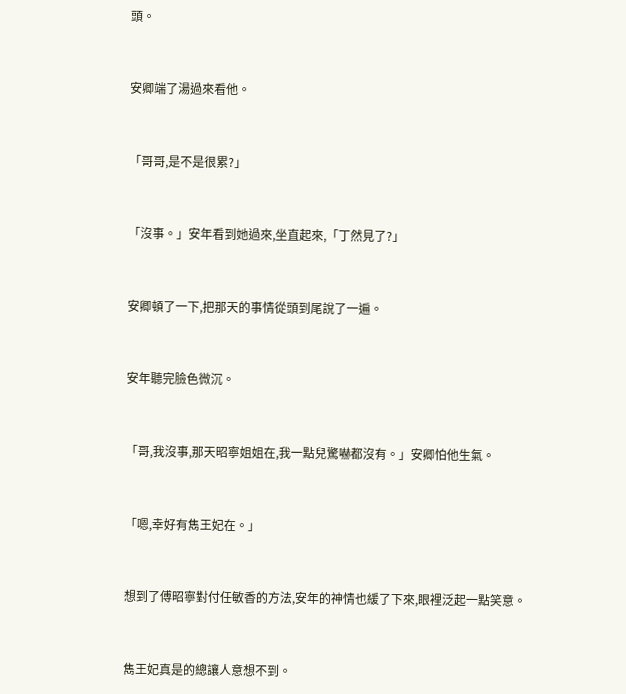頭。


安卿端了湯過來看他。


「哥哥,是不是很累?」


「沒事。」安年看到她過來,坐直起來,「丁然見了?」


安卿頓了一下,把那天的事情從頭到尾說了一遍。


安年聽完臉色微沉。


「哥,我沒事,那天昭寧姐姐在,我一點兒驚嚇都沒有。」安卿怕他生氣。


「嗯,幸好有雋王妃在。」


想到了傅昭寧對付任敏香的方法,安年的神情也緩了下來,眼裡泛起一點笑意。


雋王妃真是的總讓人意想不到。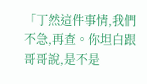「丁然這件事情,我們不急,再查。你坦白跟哥哥說,是不是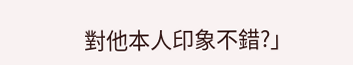對他本人印象不錯?」